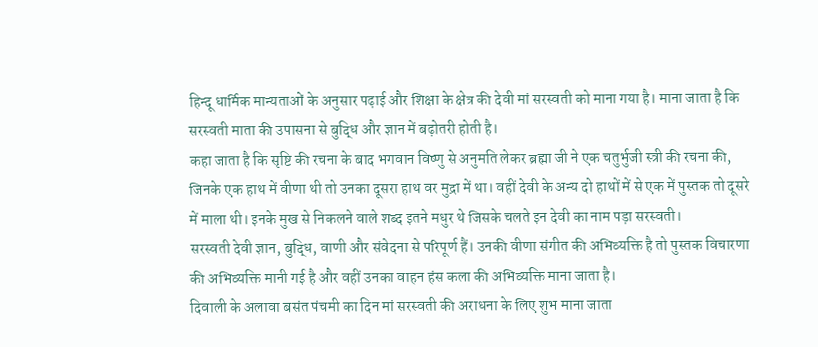हिन्दू धार्मिक मान्यताओं के अनुसार पढ़ाई और शिक्षा के क्षेत्र की देवी मां सरस्वती को माना गया है। माना जाता है कि सरस्वती माता की उपासना से बुद्धि और ज्ञान में बढ़ोतरी होती है।
कहा जाता है कि सृष्टि की रचना के बाद भगवान विष्णु से अनुमति लेकर ब्रह्मा जी ने एक चतुर्भुजी स्त्री की रचना की, जिनके एक हाथ में वीणा थी तो उनका दूसरा हाथ वर मुद्रा में था। वहीं देवी के अन्य दो हाथों में से एक में पुस्तक तो दूसरे में माला थी। इनके मुख से निकलने वाले शब्द इतने मधुर थे जिसके चलते इन देवी का नाम पड़ा सरस्वती।
सरस्वती देवी ज्ञान, बुद्धि, वाणी और संवेदना से परिपूर्ण हैं। उनकी वीणा संगीत की अभिव्यक्ति है तो पुस्तक विचारणा की अभिव्यक्ति मानी गई है और वहीं उनका वाहन हंस कला की अभिव्यक्ति माना जाता है।
दिवाली के अलावा बसंत पंचमी का दिन मां सरस्वती की अराधना के लिए शुभ माना जाता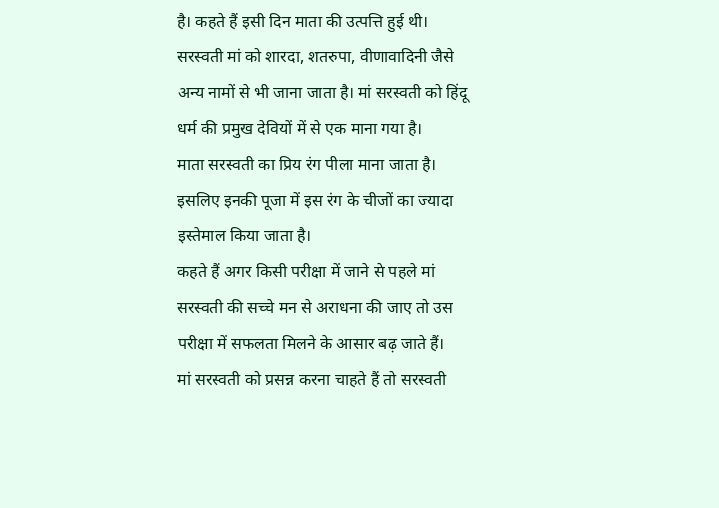है। कहते हैं इसी दिन माता की उत्पत्ति हुई थी।
सरस्वती मां को शारदा, शतरुपा, वीणावादिनी जैसे अन्य नामों से भी जाना जाता है। मां सरस्वती को हिंदू धर्म की प्रमुख देवियों में से एक माना गया है।
माता सरस्वती का प्रिय रंग पीला माना जाता है। इसलिए इनकी पूजा में इस रंग के चीजों का ज्यादा इस्तेमाल किया जाता है।
कहते हैं अगर किसी परीक्षा में जाने से पहले मां सरस्वती की सच्चे मन से अराधना की जाए तो उस परीक्षा में सफलता मिलने के आसार बढ़ जाते हैं।
मां सरस्वती को प्रसन्न करना चाहते हैं तो सरस्वती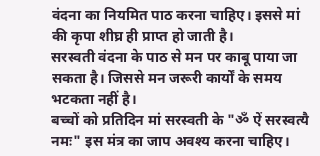वंदना का नियमित पाठ करना चाहिए। इससे मां की कृपा शीघ्र ही प्राप्त हो जाती है।
सरस्वती वंदना के पाठ से मन पर काबू पाया जा सकता है। जिससे मन जरूरी कार्यों के समय भटकता नहीं है।
बच्चों को प्रतिदिन मां सरस्वती के "ॐ ऐं सरस्वत्यै नमः" इस मंत्र का जाप अवश्य करना चाहिए।